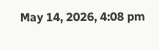May 14, 2026, 4:08 pm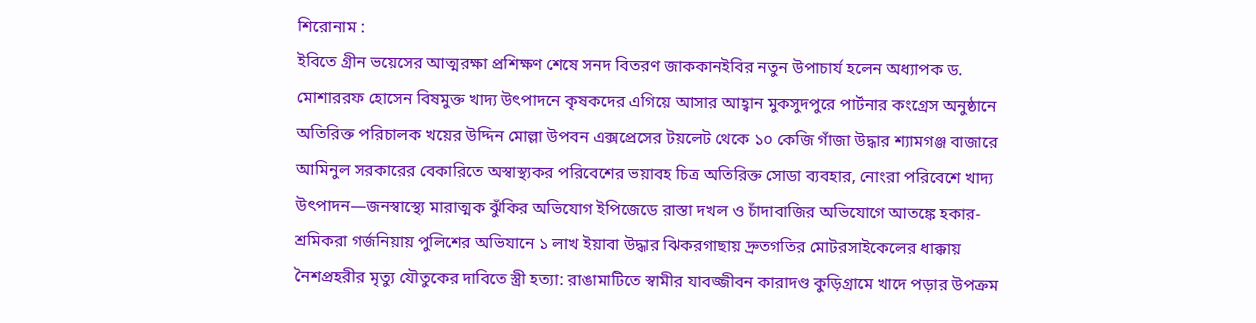শিরোনাম :
ইবিতে গ্রীন ভয়েসের আত্মরক্ষা প্রশিক্ষণ শেষে সনদ বিতরণ জাককানইবির নতুন উপাচার্য হলেন অধ্যাপক ড. মোশাররফ হোসেন বিষমুক্ত খাদ্য উৎপাদনে কৃষকদের এগিয়ে আসার আহ্বান মুকসুদপুরে পার্টনার কংগ্রেস অনুষ্ঠানে অতিরিক্ত পরিচালক খয়ের উদ্দিন মোল্লা উপবন এক্সপ্রেসের টয়লেট থেকে ১০ কেজি গাঁজা উদ্ধার শ্যামগঞ্জ বাজারে আমিনুল সরকারের বেকারিতে অস্বাস্থ্যকর পরিবেশের ভয়াবহ চিত্র অতিরিক্ত সোডা ব্যবহার, নোংরা পরিবেশে খাদ্য উৎপাদন—জনস্বাস্থ্যে মারাত্মক ঝুঁকির অভিযোগ ইপিজেডে রাস্তা দখল ও চাঁদাবাজির অভিযোগে আতঙ্কে হকার-শ্রমিকরা গর্জনিয়ায় পুলিশের অভিযানে ১ লাখ ইয়াবা উদ্ধার ঝিকরগাছায় দ্রুতগতির মোটরসাইকেলের ধাক্কায় নৈশপ্রহরীর মৃত্যু যৌতুকের দাবিতে স্ত্রী হত্যা: রাঙামাটিতে স্বামীর যাবজ্জীবন কারাদণ্ড কুড়িগ্রামে খাদে পড়ার উপক্রম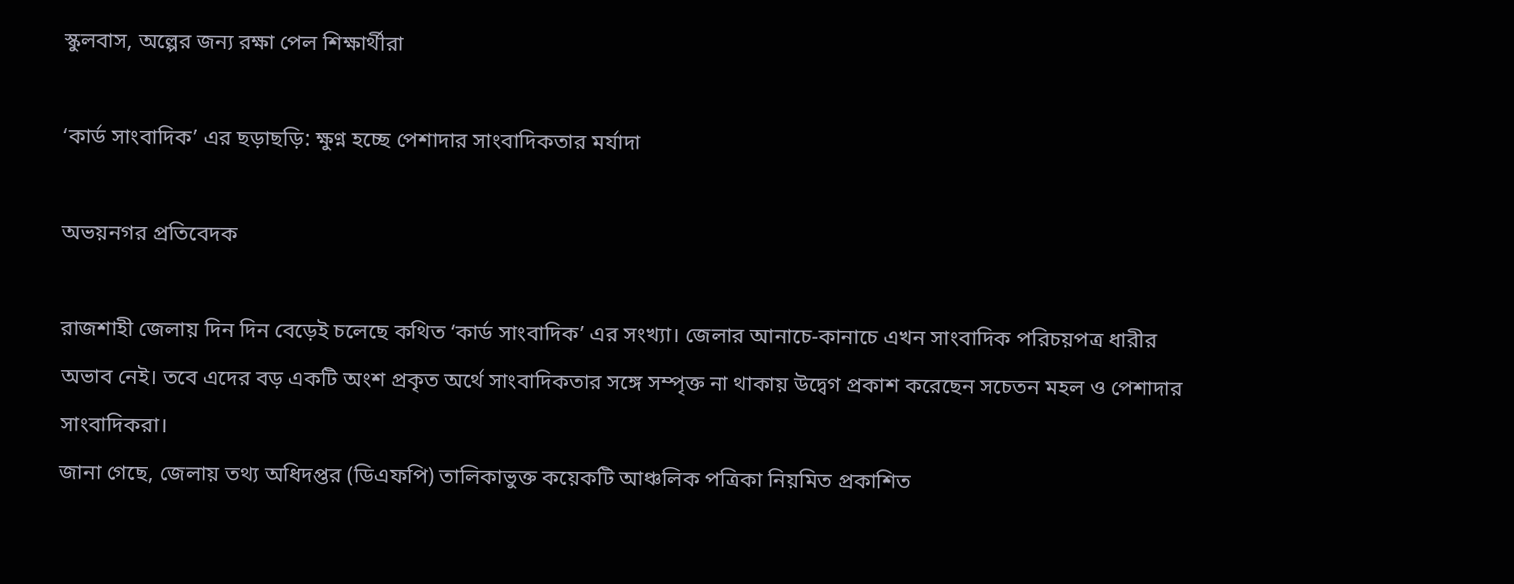স্কুলবাস, অল্পের জন্য রক্ষা পেল শিক্ষার্থীরা

‘কার্ড সাংবাদিক’ এর ছড়াছড়ি: ক্ষুণ্ন হচ্ছে পেশাদার সাংবাদিকতার মর্যাদা

অভয়নগর প্রতিবেদক

রাজশাহী জেলায় দিন দিন বেড়েই চলেছে কথিত ‘কার্ড সাংবাদিক’ এর সংখ্যা। জেলার আনাচে-কানাচে এখন সাংবাদিক পরিচয়পত্র ধারীর অভাব নেই। তবে এদের বড় একটি অংশ প্রকৃত অর্থে সাংবাদিকতার সঙ্গে সম্পৃক্ত না থাকায় উদ্বেগ প্রকাশ করেছেন সচেতন মহল ও পেশাদার সাংবাদিকরা।
জানা গেছে, জেলায় তথ্য অধিদপ্তর (ডিএফপি) তালিকাভুক্ত কয়েকটি আঞ্চলিক পত্রিকা নিয়মিত প্রকাশিত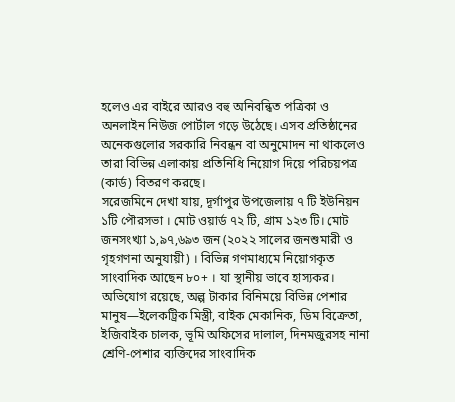হলেও এর বাইরে আরও বহু অনিবন্ধিত পত্রিকা ও অনলাইন নিউজ পোর্টাল গড়ে উঠেছে। এসব প্রতিষ্ঠানের অনেকগুলোর সরকারি নিবন্ধন বা অনুমোদন না থাকলেও তারা বিভিন্ন এলাকায় প্রতিনিধি নিয়োগ দিয়ে পরিচয়পত্র (কার্ড) বিতরণ করছে।
সরেজমিনে দেখা যায়, দূর্গাপুর উপজেলায় ৭ টি ইউনিয়ন ১টি পৌরসভা । মোট ওয়ার্ড ৭২ টি, গ্রাম ১২৩ টি। মোট জনসংখ্যা ১,৯৭,৬৯৩ জন (২০২২ সালের জনশুমারী ও গৃহগণনা অনুযায়ী) । বিভিন্ন গণমাধ্যমে নিয়োগকৃত সাংবাদিক আছেন ৮০+ । যা স্থানীয় ভাবে হাস্যকর।
অভিযোগ রয়েছে, অল্প টাকার বিনিময়ে বিভিন্ন পেশার মানুষ—ইলেকট্রিক মিস্ত্রী, বাইক মেকানিক, ডিম বিক্রেতা, ইজিবাইক চালক, ভূমি অফিসের দালাল, দিনমজুরসহ নানা শ্রেণি-পেশার ব্যক্তিদের সাংবাদিক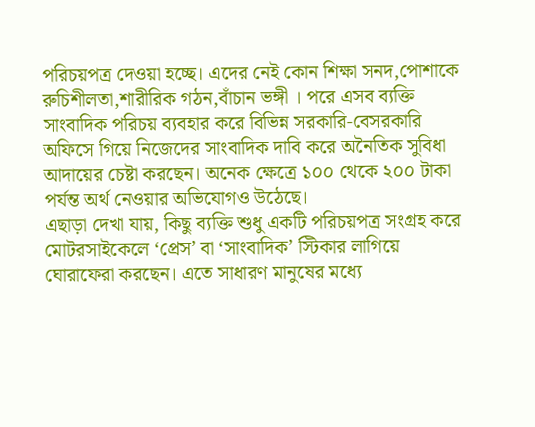পরিচয়পত্র দেওয়া হচ্ছে। এদের নেই কোন শিক্ষা সনদ,পোশাকে রুচিশীলতা,শারীরিক গঠন,বাঁচান ভঙ্গী । পরে এসব ব্যক্তি সাংবাদিক পরিচয় ব্যবহার করে বিভিন্ন সরকারি-বেসরকারি অফিসে গিয়ে নিজেদের সাংবাদিক দাবি করে অনৈতিক সুবিধা আদায়ের চেষ্টা করছেন। অনেক ক্ষেত্রে ১০০ থেকে ২০০ টাকা পর্যন্ত অর্থ নেওয়ার অভিযোগও উঠেছে।
এছাড়া দেখা যায়, কিছু ব্যক্তি শুধু একটি পরিচয়পত্র সংগ্রহ করে মোটরসাইকেলে ‘প্রেস’ বা ‘সাংবাদিক’ স্টিকার লাগিয়ে ঘোরাফেরা করছেন। এতে সাধারণ মানুষের মধ্যে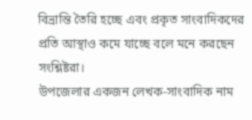বিভ্রান্তি তৈরি হচ্ছে এবং প্রকৃত সাংবাদিকদের প্রতি আস্থাও কমে যাচ্ছে বলে মনে করছেন সংশ্লিষ্টরা।
উপজেলার একজন লেখক-সাংবাদিক নাম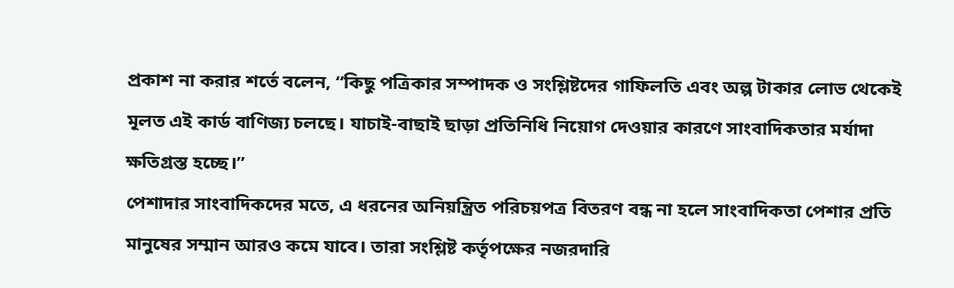প্রকাশ না করার শর্তে বলেন, “কিছু পত্রিকার সম্পাদক ও সংশ্লিষ্টদের গাফিলতি এবং অল্প টাকার লোভ থেকেই মূলত এই কার্ড বাণিজ্য চলছে। যাচাই-বাছাই ছাড়া প্রতিনিধি নিয়োগ দেওয়ার কারণে সাংবাদিকতার মর্যাদা ক্ষতিগ্রস্ত হচ্ছে।”
পেশাদার সাংবাদিকদের মতে, এ ধরনের অনিয়ন্ত্রিত পরিচয়পত্র বিতরণ বন্ধ না হলে সাংবাদিকতা পেশার প্রতি মানুষের সম্মান আরও কমে যাবে। তারা সংশ্লিষ্ট কর্তৃপক্ষের নজরদারি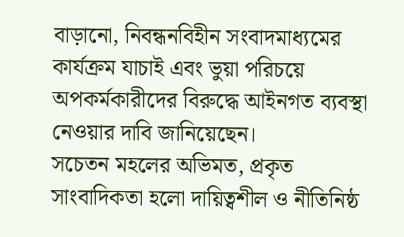বাড়ানো, নিবন্ধনবিহীন সংবাদমাধ্যমের কার্যক্রম যাচাই এবং ভুয়া পরিচয়ে অপকর্মকারীদের বিরুদ্ধে আইনগত ব্যবস্থা নেওয়ার দাবি জানিয়েছেন।
সচেতন মহলের অভিমত, প্রকৃত সাংবাদিকতা হলো দায়িত্বশীল ও নীতিনিষ্ঠ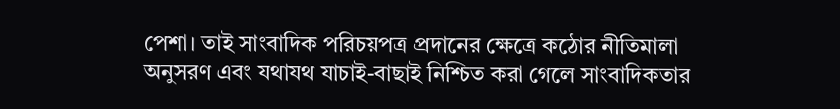পেশা। তাই সাংবাদিক পরিচয়পত্র প্রদানের ক্ষেত্রে কঠোর নীতিমালা অনুসরণ এবং যথাযথ যাচাই-বাছাই নিশ্চিত করা গেলে সাংবাদিকতার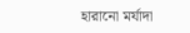হারানো মর্যাদা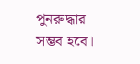পুনরুদ্ধার সম্ভব হবে। ‌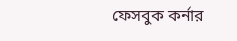ফেসবুক কর্নার